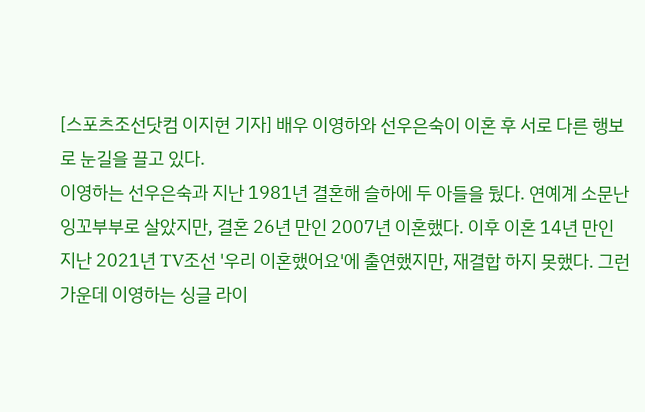[스포츠조선닷컴 이지현 기자] 배우 이영하와 선우은숙이 이혼 후 서로 다른 행보로 눈길을 끌고 있다.
이영하는 선우은숙과 지난 1981년 결혼해 슬하에 두 아들을 뒀다. 연예계 소문난 잉꼬부부로 살았지만, 결혼 26년 만인 2007년 이혼했다. 이후 이혼 14년 만인 지난 2021년 TV조선 '우리 이혼했어요'에 출연했지만, 재결합 하지 못했다. 그런 가운데 이영하는 싱글 라이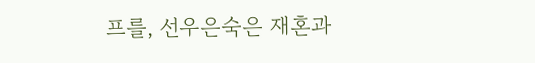프를, 선우은숙은 재혼과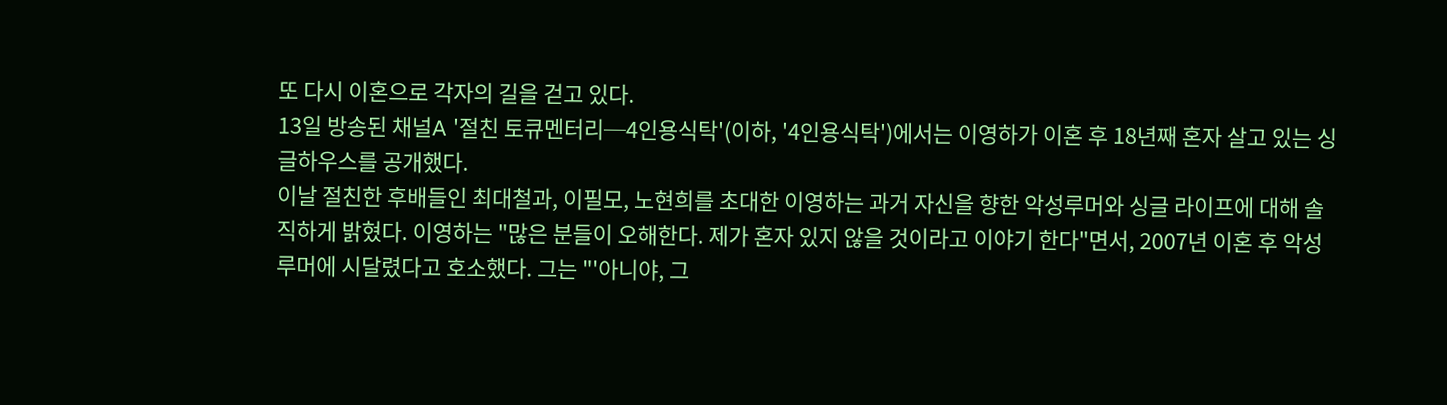또 다시 이혼으로 각자의 길을 걷고 있다.
13일 방송된 채널A '절친 토큐멘터리─4인용식탁'(이하, '4인용식탁')에서는 이영하가 이혼 후 18년째 혼자 살고 있는 싱글하우스를 공개했다.
이날 절친한 후배들인 최대철과, 이필모, 노현희를 초대한 이영하는 과거 자신을 향한 악성루머와 싱글 라이프에 대해 솔직하게 밝혔다. 이영하는 "많은 분들이 오해한다. 제가 혼자 있지 않을 것이라고 이야기 한다"면서, 2007년 이혼 후 악성루머에 시달렸다고 호소했다. 그는 "'아니야, 그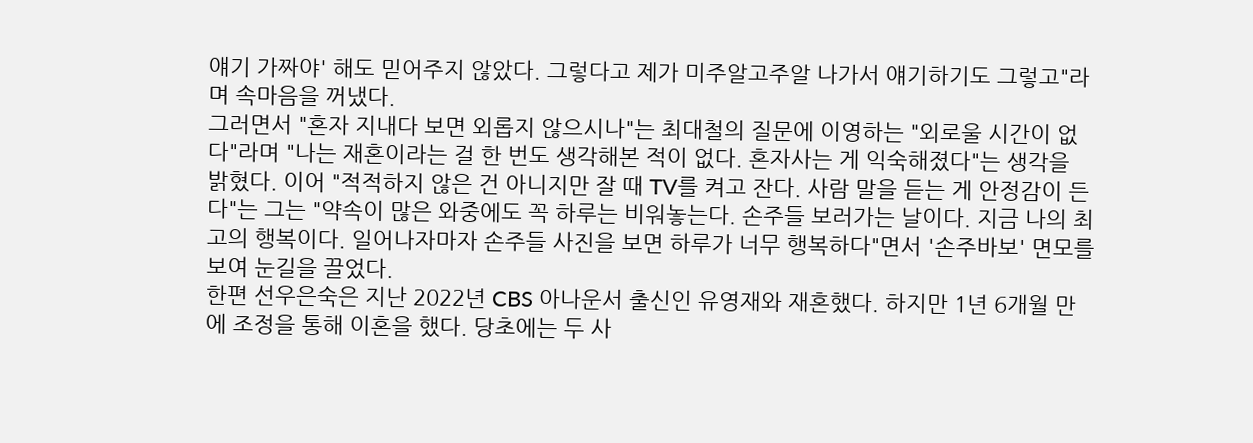얘기 가짜야' 해도 믿어주지 않았다. 그렇다고 제가 미주알고주알 나가서 얘기하기도 그렇고"라며 속마음을 꺼냈다.
그러면서 "혼자 지내다 보면 외롭지 않으시나"는 최대철의 질문에 이영하는 "외로울 시간이 없다"라며 "나는 재혼이라는 걸 한 번도 생각해본 적이 없다. 혼자사는 게 익숙해졌다"는 생각을 밝혔다. 이어 "적적하지 않은 건 아니지만 잘 때 TV를 켜고 잔다. 사람 말을 듣는 게 안정감이 든다"는 그는 "약속이 많은 와중에도 꼭 하루는 비워놓는다. 손주들 보러가는 날이다. 지금 나의 최고의 행복이다. 일어나자마자 손주들 사진을 보면 하루가 너무 행복하다"면서 '손주바보' 면모를 보여 눈길을 끌었다.
한편 선우은숙은 지난 2022년 CBS 아나운서 출신인 유영재와 재혼했다. 하지만 1년 6개월 만에 조정을 통해 이혼을 했다. 당초에는 두 사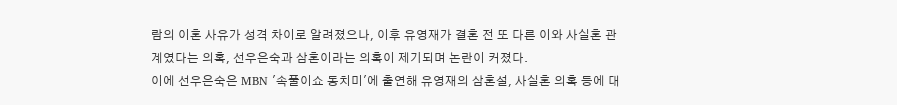람의 이혼 사유가 성격 차이로 알려졌으나, 이후 유영재가 결혼 전 또 다른 이와 사실혼 관계였다는 의혹, 선우은숙과 삼혼이라는 의혹이 제기되며 논란이 커졌다.
이에 선우은숙은 MBN '속풀이쇼 동치미'에 출연해 유영재의 삼혼설, 사실혼 의혹 등에 대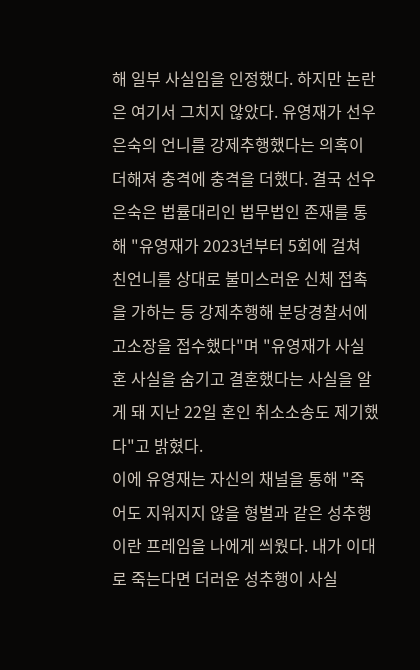해 일부 사실임을 인정했다. 하지만 논란은 여기서 그치지 않았다. 유영재가 선우은숙의 언니를 강제추행했다는 의혹이 더해져 충격에 충격을 더했다. 결국 선우은숙은 법률대리인 법무법인 존재를 통해 "유영재가 2023년부터 5회에 걸쳐 친언니를 상대로 불미스러운 신체 접촉을 가하는 등 강제추행해 분당경찰서에 고소장을 접수했다"며 "유영재가 사실혼 사실을 숨기고 결혼했다는 사실을 알게 돼 지난 22일 혼인 취소소송도 제기했다"고 밝혔다.
이에 유영재는 자신의 채널을 통해 "죽어도 지워지지 않을 형벌과 같은 성추행이란 프레임을 나에게 씌웠다. 내가 이대로 죽는다면 더러운 성추행이 사실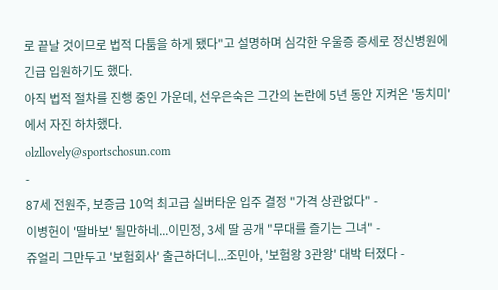로 끝날 것이므로 법적 다툼을 하게 됐다"고 설명하며 심각한 우울증 증세로 정신병원에 긴급 입원하기도 했다.
아직 법적 절차를 진행 중인 가운데, 선우은숙은 그간의 논란에 5년 동안 지켜온 '동치미'에서 자진 하차했다.
olzllovely@sportschosun.com
-
87세 전원주, 보증금 10억 최고급 실버타운 입주 결정 "가격 상관없다" -
이병헌이 '딸바보' 될만하네...이민정, 3세 딸 공개 "무대를 즐기는 그녀" -
쥬얼리 그만두고 '보험회사' 출근하더니...조민아, '보험왕 3관왕' 대박 터졌다 -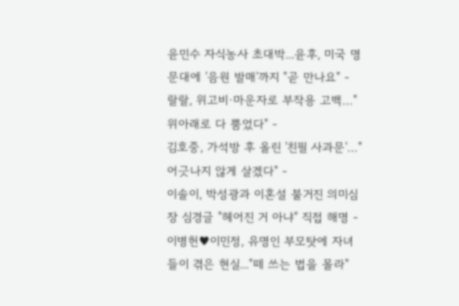윤민수 자식농사 초대박...윤후, 미국 명문대에 '음원 발매'까지 "곧 만나요" -
랄랄, 위고비·마운자로 부작용 고백…"위아래로 다 뿜었다" -
김호중, 가석방 후 올린 '친필 사과문'…"어긋나지 않게 살겠다" -
이솔이, 박성광과 이혼설 불거진 의미심장 심경글 "헤어진 거 아냐" 직접 해명 -
이병헌♥이민정, 유명인 부모탓에 자녀들이 겪은 현실..."떼 쓰는 법을 몰라"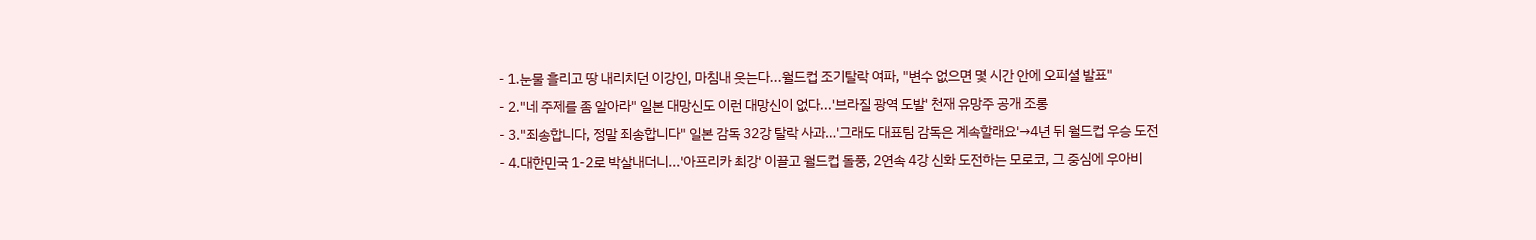- 1.눈물 흘리고 땅 내리치던 이강인, 마침내 웃는다...월드컵 조기탈락 여파, "변수 없으면 몇 시간 안에 오피셜 발표"
- 2."네 주제를 좀 알아라" 일본 대망신도 이런 대망신이 없다...'브라질 광역 도발' 천재 유망주 공개 조롱
- 3."죄송합니다, 정말 죄송합니다" 일본 감독 32강 탈락 사과…'그래도 대표팀 감독은 계속할래요'→4년 뒤 월드컵 우승 도전
- 4.대한민국 1-2로 박살내더니...'아프리카 최강' 이끌고 월드컵 돌풍, 2연속 4강 신화 도전하는 모로코, 그 중심에 우아비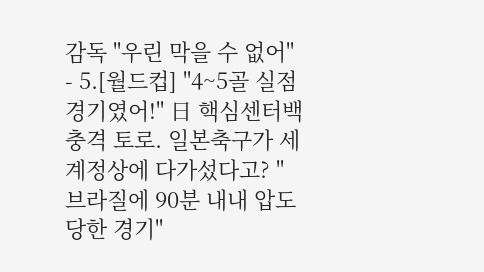감독 "우린 막을 수 없어"
- 5.[월드컵] "4~5골 실점경기였어!" 日 핵심센터백 충격 토로. 일본축구가 세계정상에 다가섰다고? "브라질에 90분 내내 압도당한 경기"